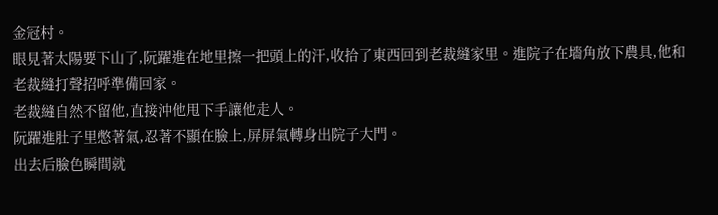金冠村。
眼見著太陽要下山了,阮躍進在地里擦一把頭上的汗,收拾了東西回到老裁縫家里。進院子在墻角放下農具,他和老裁縫打聲招呼準備回家。
老裁縫自然不留他,直接沖他甩下手讓他走人。
阮躍進肚子里憋著氣,忍著不顯在臉上,屏屏氣轉身出院子大門。
出去后臉色瞬間就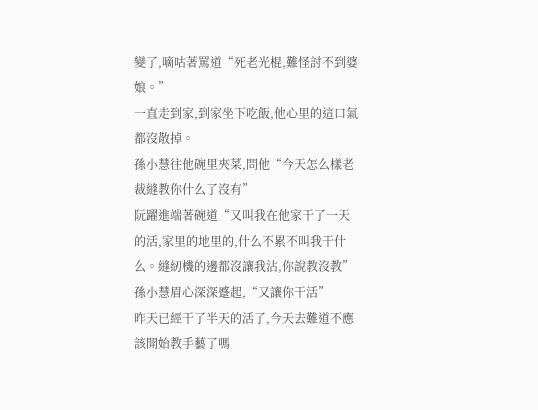變了,嘀咕著罵道“死老光棍,難怪討不到婆娘。”
一直走到家,到家坐下吃飯,他心里的這口氣都沒散掉。
孫小慧往他碗里夾菜,問他“今天怎么樣老裁縫教你什么了沒有”
阮躍進端著碗道“又叫我在他家干了一天的活,家里的地里的,什么不累不叫我干什么。縫紉機的邊都沒讓我沾,你說教沒教”
孫小慧眉心深深蹙起,“又讓你干活”
昨天已經干了半天的活了,今天去難道不應該開始教手藝了嗎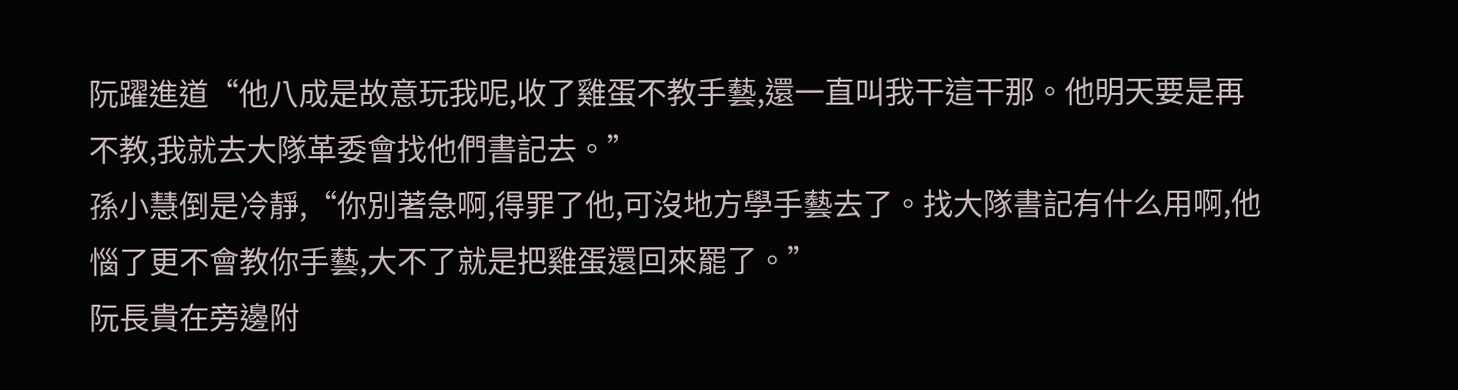阮躍進道“他八成是故意玩我呢,收了雞蛋不教手藝,還一直叫我干這干那。他明天要是再不教,我就去大隊革委會找他們書記去。”
孫小慧倒是冷靜,“你別著急啊,得罪了他,可沒地方學手藝去了。找大隊書記有什么用啊,他惱了更不會教你手藝,大不了就是把雞蛋還回來罷了。”
阮長貴在旁邊附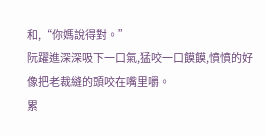和,“你媽說得對。”
阮躍進深深吸下一口氣,猛咬一口饃饃,憤憤的好像把老裁縫的頭咬在嘴里嚼。
累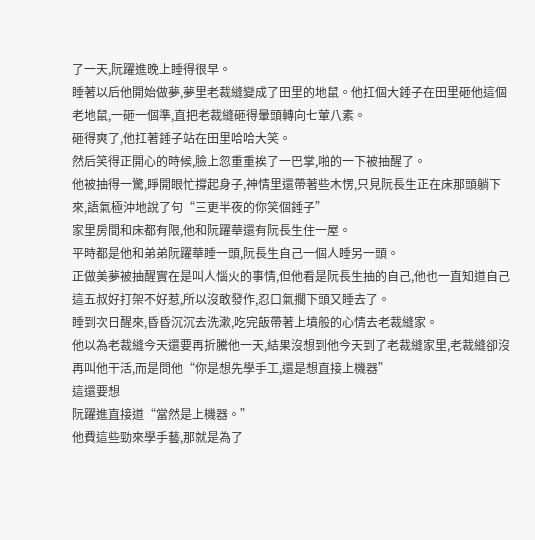了一天,阮躍進晚上睡得很早。
睡著以后他開始做夢,夢里老裁縫變成了田里的地鼠。他扛個大錘子在田里砸他這個老地鼠,一砸一個準,直把老裁縫砸得暈頭轉向七葷八素。
砸得爽了,他扛著錘子站在田里哈哈大笑。
然后笑得正開心的時候,臉上忽重重挨了一巴掌,啪的一下被抽醒了。
他被抽得一驚,睜開眼忙撐起身子,神情里還帶著些木愣,只見阮長生正在床那頭躺下來,語氣極沖地說了句“三更半夜的你笑個錘子”
家里房間和床都有限,他和阮躍華還有阮長生住一屋。
平時都是他和弟弟阮躍華睡一頭,阮長生自己一個人睡另一頭。
正做美夢被抽醒實在是叫人惱火的事情,但他看是阮長生抽的自己,他也一直知道自己這五叔好打架不好惹,所以沒敢發作,忍口氣擱下頭又睡去了。
睡到次日醒來,昏昏沉沉去洗漱,吃完飯帶著上墳般的心情去老裁縫家。
他以為老裁縫今天還要再折騰他一天,結果沒想到他今天到了老裁縫家里,老裁縫卻沒再叫他干活,而是問他“你是想先學手工,還是想直接上機器”
這還要想
阮躍進直接道“當然是上機器。”
他費這些勁來學手藝,那就是為了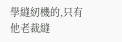學縫紉機的,只有他老裁縫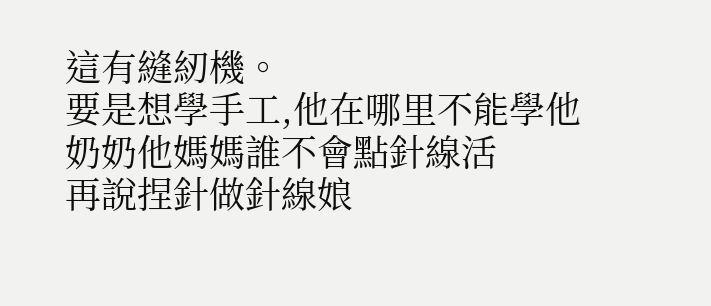這有縫紉機。
要是想學手工,他在哪里不能學他奶奶他媽媽誰不會點針線活
再說捏針做針線娘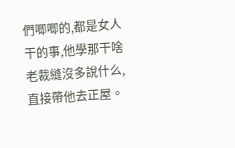們唧唧的,都是女人干的事,他學那干啥
老裁縫沒多說什么,直接帶他去正屋。